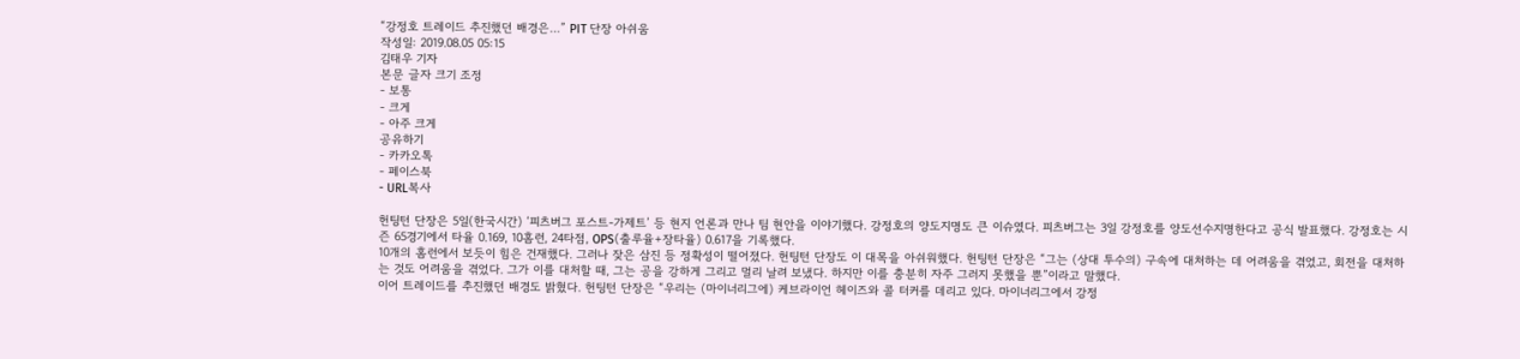“강정호 트레이드 추진했던 배경은…” PIT 단장 아쉬움
작성일: 2019.08.05 05:15
김태우 기자
본문 글자 크기 조정
- 보통
- 크게
- 아주 크게
공유하기
- 카카오톡
- 페이스북
- URL복사

헌팅턴 단장은 5일(한국시간) ‘피츠버그 포스트-가제트’ 등 현지 언론과 만나 팀 현안을 이야기했다. 강정호의 양도지명도 큰 이슈였다. 피츠버그는 3일 강정호를 양도선수지명한다고 공식 발표했다. 강정호는 시즌 65경기에서 타율 0.169, 10홈런, 24타점, OPS(출루율+장타율) 0.617을 기록했다.
10개의 홈런에서 보듯이 힘은 건재했다. 그러나 잦은 삼진 등 정확성이 떨어졌다. 헌팅턴 단장도 이 대목을 아쉬워했다. 헌팅턴 단장은 “그는 (상대 투수의) 구속에 대처하는 데 어려움을 겪었고, 회전을 대처하는 것도 어려움을 겪었다. 그가 이를 대처할 때, 그는 공을 강하게 그리고 멀리 날려 보냈다. 하지만 이를 충분히 자주 그러지 못했을 뿐”이라고 말했다.
이어 트레이드를 추진했던 배경도 밝혔다. 헌팅턴 단장은 “우리는 (마이너리그에) 케브라이언 헤이즈와 콜 터커를 데리고 있다. 마이너리그에서 강정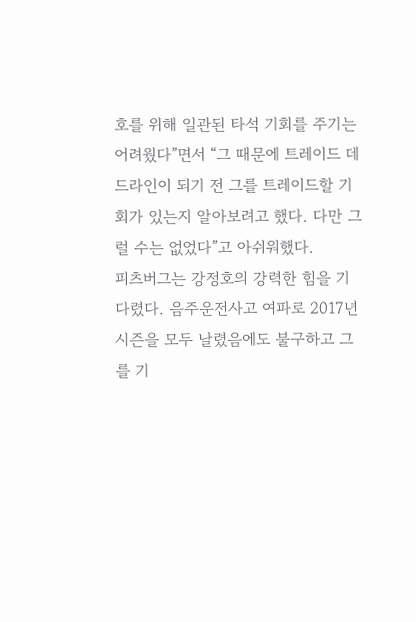호를 위해 일관된 타석 기회를 주기는 어려웠다”면서 “그 때문에 트레이드 데드라인이 되기 전 그를 트레이드할 기회가 있는지 알아보려고 했다. 다만 그럴 수는 없었다”고 아쉬워했다.
피츠버그는 강정호의 강력한 힘을 기다렸다. 음주운전사고 여파로 2017년 시즌을 모두 날렸음에도 불구하고 그를 기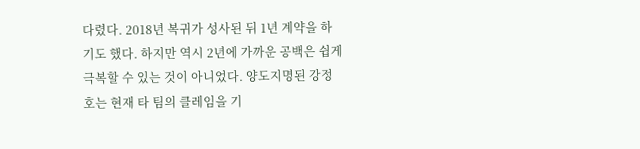다렸다. 2018년 복귀가 성사된 뒤 1년 계약을 하기도 했다. 하지만 역시 2년에 가까운 공백은 쉽게 극복할 수 있는 것이 아니었다. 양도지명된 강정호는 현재 타 팀의 클레임을 기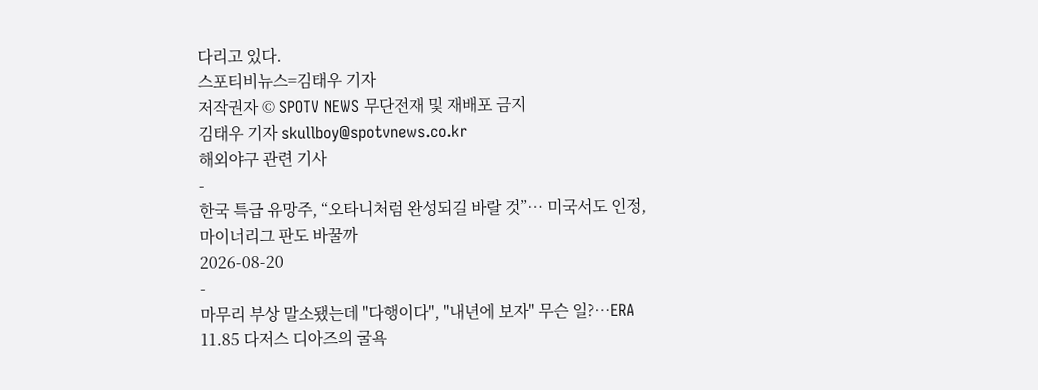다리고 있다.
스포티비뉴스=김태우 기자
저작권자 © SPOTV NEWS 무단전재 및 재배포 금지
김태우 기자 skullboy@spotvnews.co.kr
해외야구 관련 기사
-
한국 특급 유망주, “오타니처럼 완성되길 바랄 것”… 미국서도 인정, 마이너리그 판도 바꿀까
2026-08-20
-
마무리 부상 말소됐는데 "다행이다", "내년에 보자" 무슨 일?…ERA 11.85 다저스 디아즈의 굴욕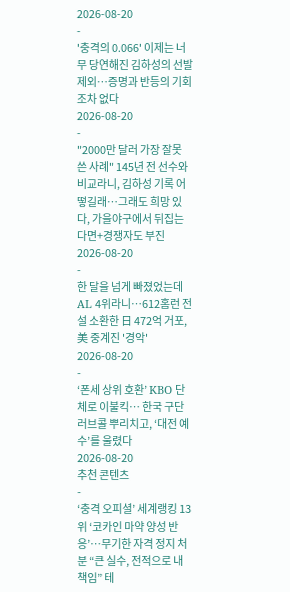2026-08-20
-
'충격의 0.066' 이제는 너무 당연해진 김하성의 선발 제외…증명과 반등의 기회 조차 없다
2026-08-20
-
"2000만 달러 가장 잘못 쓴 사례" 145년 전 선수와 비교라니, 김하성 기록 어떻길래…그래도 희망 있다, 가을야구에서 뒤집는다면+경쟁자도 부진
2026-08-20
-
한 달을 넘게 빠졌었는데 AL 4위라니…612홈런 전설 소환한 日 472억 거포, 美 중계진 '경악'
2026-08-20
-
‘폰세 상위 호환’ KBO 단체로 이불킥… 한국 구단 러브콜 뿌리치고, ‘대전 예수’를 울렸다
2026-08-20
추천 콘텐츠
-
‘충격 오피셜’ 세계랭킹 13위 ‘코카인 마약 양성 반응’…무기한 자격 정지 처분 “큰 실수, 전적으로 내 책임” 테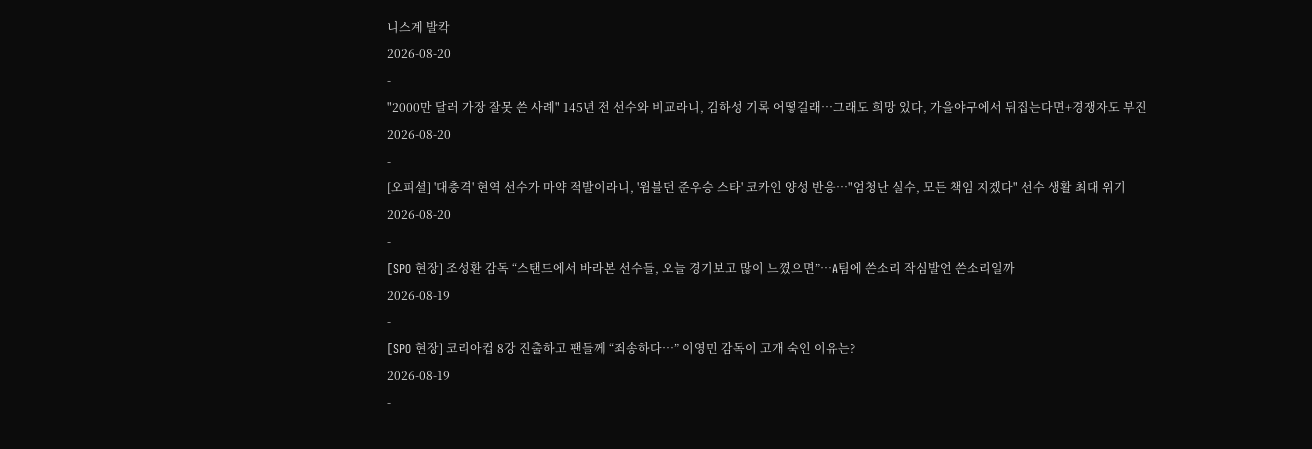니스계 발칵
2026-08-20
-
"2000만 달러 가장 잘못 쓴 사례" 145년 전 선수와 비교라니, 김하성 기록 어떻길래…그래도 희망 있다, 가을야구에서 뒤집는다면+경쟁자도 부진
2026-08-20
-
[오피셜] '대충격' 현역 선수가 마약 적발이라니, '윔블던 준우승 스타' 코카인 양성 반응…"엄청난 실수, 모든 책임 지겠다" 선수 생활 최대 위기
2026-08-20
-
[SPO 현장] 조성환 감독 “스탠드에서 바라본 선수들, 오늘 경기보고 많이 느꼈으면”…A팀에 쓴소리 작심발언 쓴소리일까
2026-08-19
-
[SPO 현장] 코리아컵 8강 진출하고 팬들께 “죄송하다…” 이영민 감독이 고개 숙인 이유는?
2026-08-19
-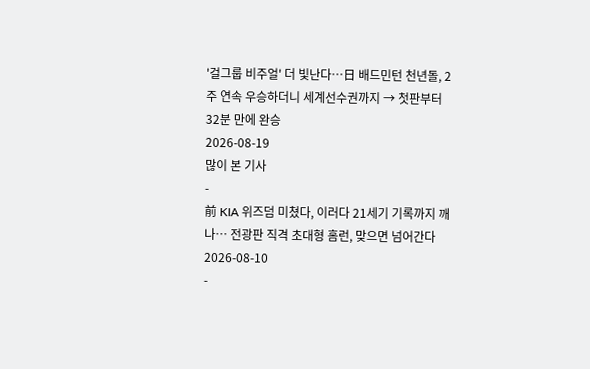'걸그룹 비주얼' 더 빛난다…日 배드민턴 천년돌, 2주 연속 우승하더니 세계선수권까지 → 첫판부터 32분 만에 완승
2026-08-19
많이 본 기사
-
前 KIA 위즈덤 미쳤다, 이러다 21세기 기록까지 깨나… 전광판 직격 초대형 홈런, 맞으면 넘어간다
2026-08-10
-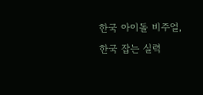한국 아이돌 비주얼, 한국 잡는 실력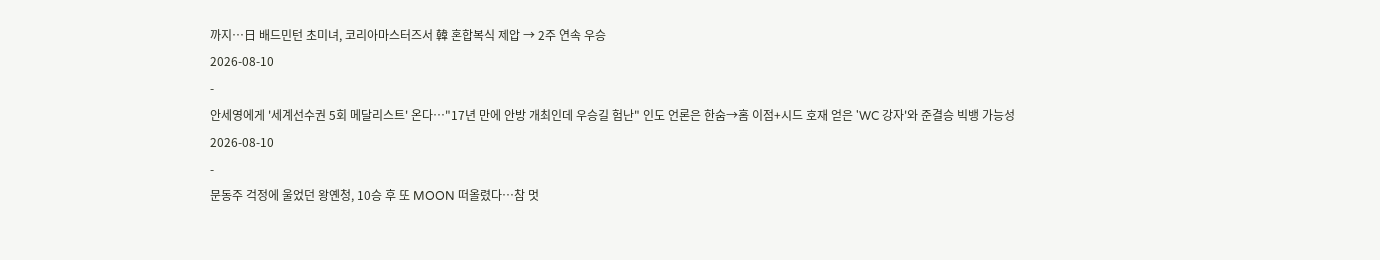까지…日 배드민턴 초미녀, 코리아마스터즈서 韓 혼합복식 제압 → 2주 연속 우승
2026-08-10
-
안세영에게 '세계선수권 5회 메달리스트' 온다…"17년 만에 안방 개최인데 우승길 험난" 인도 언론은 한숨→홈 이점+시드 호재 얻은 'WC 강자'와 준결승 빅뱅 가능성
2026-08-10
-
문동주 걱정에 울었던 왕옌청, 10승 후 또 MOON 떠올렸다…참 멋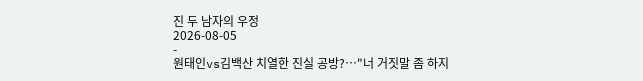진 두 남자의 우정
2026-08-05
-
원태인vs김백산 치열한 진실 공방?…"너 거짓말 좀 하지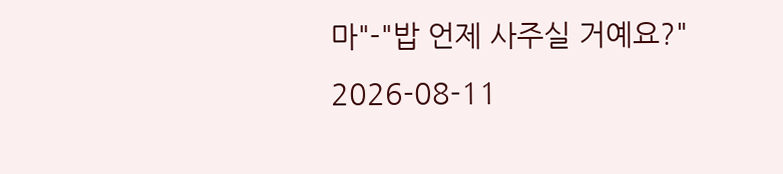마"-"밥 언제 사주실 거예요?"
2026-08-11